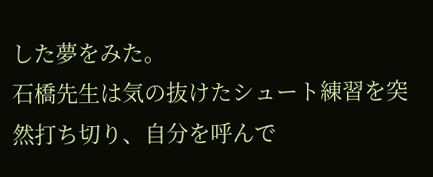した夢をみた。
石橋先生は気の抜けたシュート練習を突然打ち切り、自分を呼んで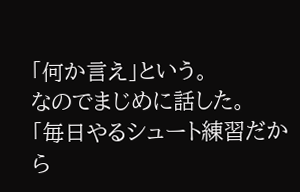「何か言え」という。
なのでまじめに話した。
「毎日やるシュート練習だから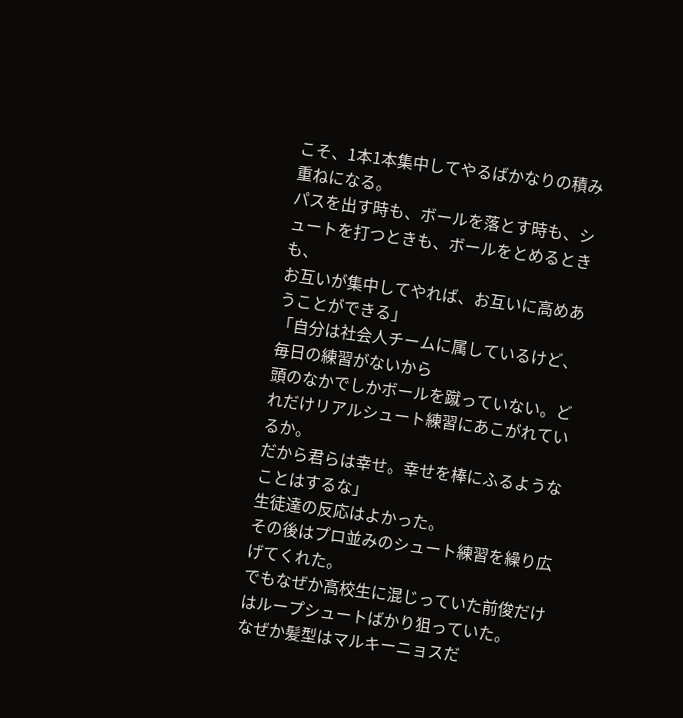こそ、1本1本集中してやるばかなりの積み重ねになる。
パスを出す時も、ボールを落とす時も、シュートを打つときも、ボールをとめるときも、
お互いが集中してやれば、お互いに高めあうことができる」
「自分は社会人チームに属しているけど、毎日の練習がないから
頭のなかでしかボールを蹴っていない。どれだけリアルシュート練習にあこがれているか。
だから君らは幸せ。幸せを棒にふるようなことはするな」
生徒達の反応はよかった。
その後はプロ並みのシュート練習を繰り広げてくれた。
でもなぜか高校生に混じっていた前俊だけはループシュートばかり狙っていた。
なぜか髪型はマルキーニョスだ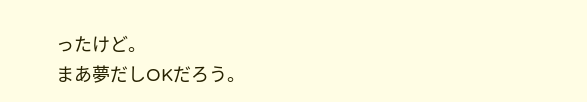ったけど。
まあ夢だしOKだろう。